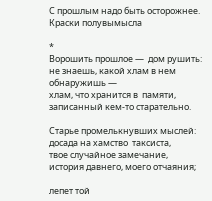С прошлым надо быть осторожнее. Краски полувымысла

*
Ворошить прошлое —  дом рушить:
не знаешь, какой хлам в нем обнаружишь —
хлам, что хранится в  памяти,
записанный кем-то старательно.

Старье промелькнувших мыслей:
досада на хамство  таксиста,
твое случайное замечание,
история давнего, моего отчаяния;

лепет той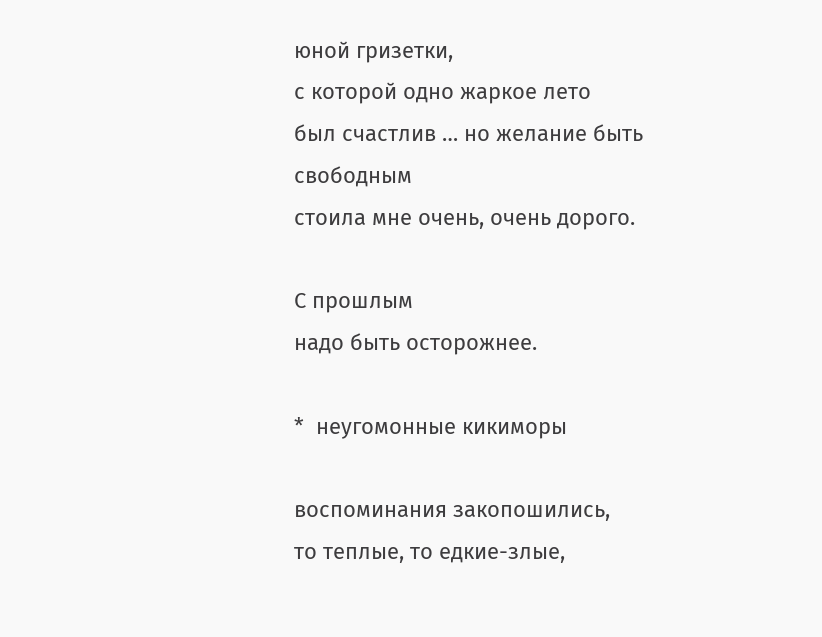юной гризетки,
с которой одно жаркое лето
был счастлив … но желание быть свободным
стоила мне очень, очень дорого.

С прошлым
надо быть осторожнее.

*  неугомонные кикиморы

воспоминания закопошились,
то теплые, то едкие-злые,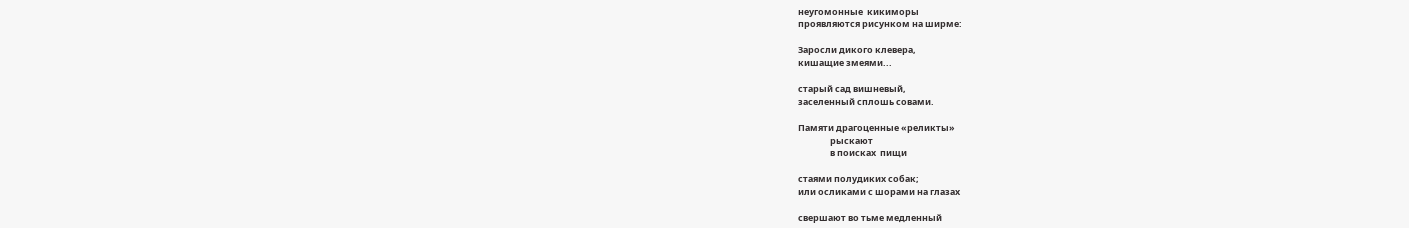неугомонные  кикиморы
проявляются рисунком на ширме:

Заросли дикого клевера,
кишащие змеями...

старый сад вишневый,
заселенный сплошь совами.

Памяти драгоценные «реликты»
                рыскают
                в поисках  пищи

стаями полудиких собак;
или осликами с шорами на глазах

свершают во тьме медленный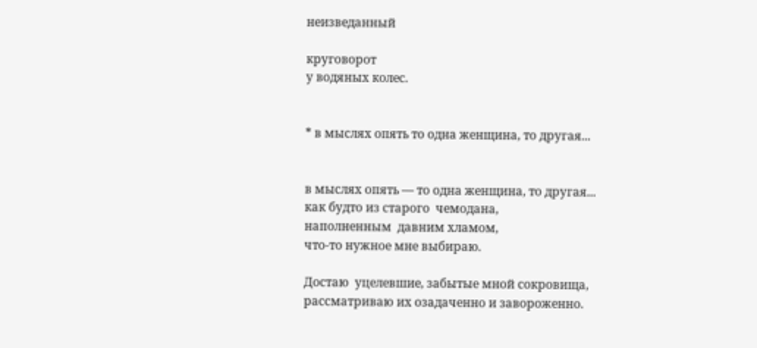неизведанный

круговорот
у водяных колес.


* в мыслях опять то одна женщина, то другая...


в мыслях опять — то одна женщина, то другая...
как будто из старого  чемодана,
наполненным  давним хламом,
что-то нужное мне выбираю.

Достаю  уцелевшие, забытые мной сокровища,
рассматриваю их озадаченно и завороженно.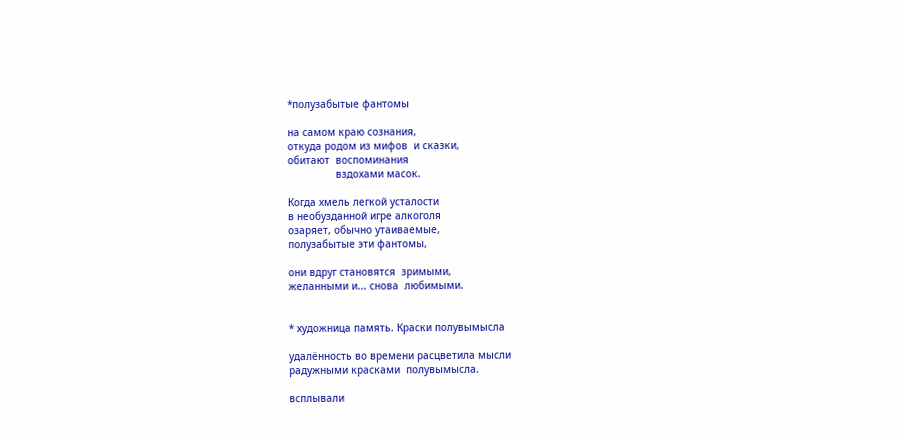*полузабытые фантомы

на самом краю сознания,
откуда родом из мифов  и сказки,
обитают  воспоминания
                вздохами масок.

Когда хмель легкой усталости
в необузданной игре алкоголя
озаряет, обычно утаиваемые,
полузабытые эти фантомы,

они вдруг становятся  зримыми,
желанными и... снова  любимыми.


* художница память. Краски полувымысла

удалённость во времени расцветила мысли
радужными красками  полувымысла.

всплывали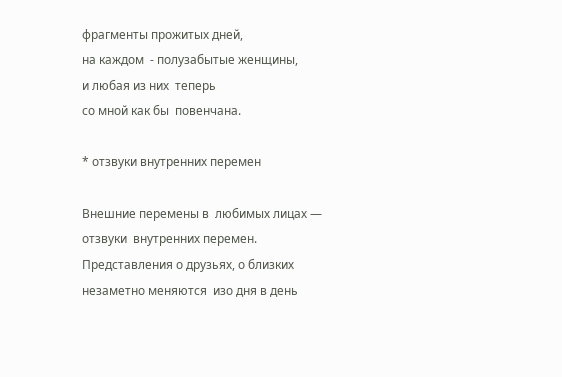фрагменты прожитых дней,
на каждом  - полузабытые женщины,
и любая из них  теперь
со мной как бы  повенчана.

* отзвуки внутренних перемен

Внешние перемены в  любимых лицах —
отзвуки  внутренних перемен.
Представления о друзьях, о близких
незаметно меняются  изо дня в день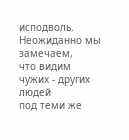исподволь. Неожиданно мы  замечаем,
что видим чужих - других людей
под теми же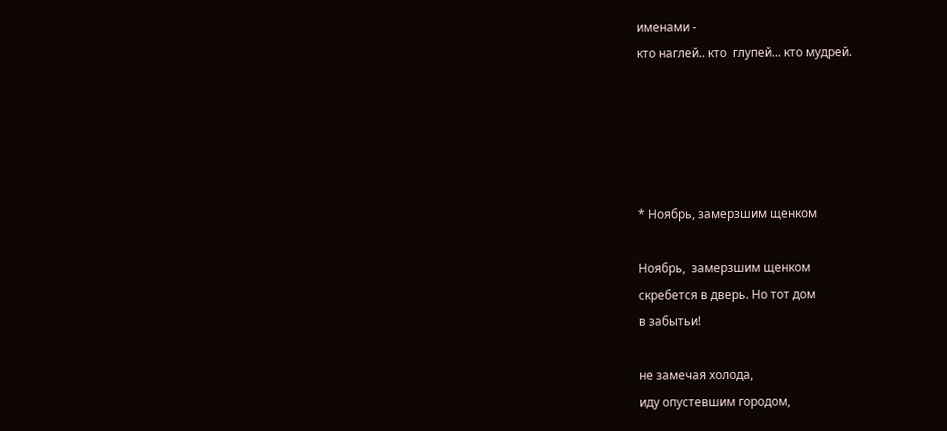именами -
кто наглей.. кто  глупей... кто мудрей.





* Ноябрь, замерзшим щенком

Ноябрь,  замерзшим щенком
скребется в дверь. Но тот дом
в забытьи!

не замечая холода,
иду опустевшим городом,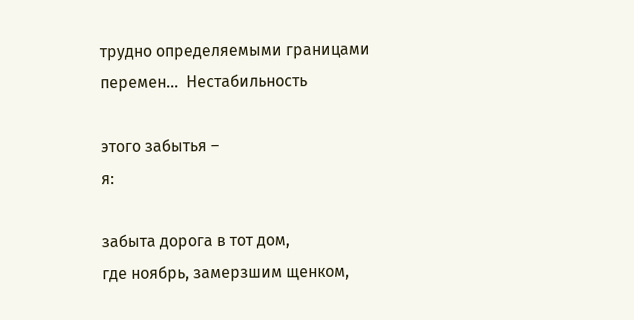трудно определяемыми границами
перемен...  Нестабильность

этого забытья –
я:

забыта дорога в тот дом,
где ноябрь, замерзшим щенком,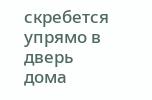скребется упрямо в дверь
дома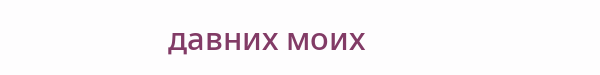давних моих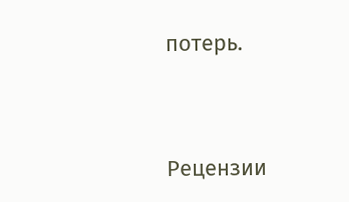потерь.


Рецензии